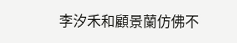李汐禾和顧景蘭仿佛不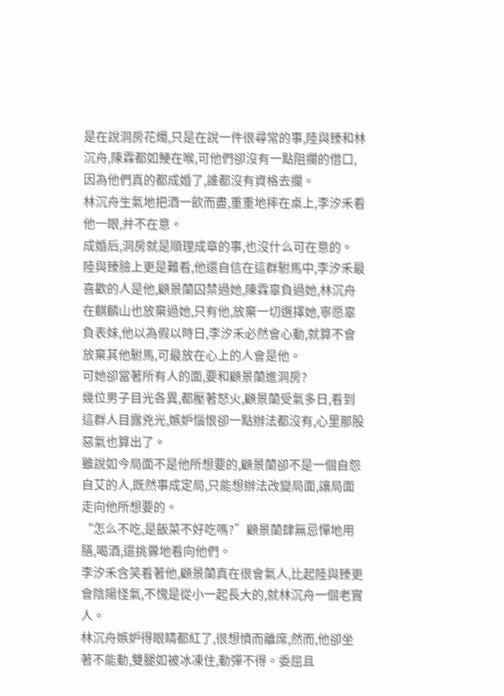是在說洞房花燭,只是在說一件很尋常的事,陸與臻和林沉舟,陳霖都如鯁在喉,可他們卻沒有一點阻攔的借口,因為他們真的都成婚了,誰都沒有資格去攔。
林沉舟生氣地把酒一飲而盡,重重地摔在桌上,李汐禾看他一眼,并不在意。
成婚后,洞房就是順理成章的事,也沒什么可在意的。
陸與臻臉上更是難看,他還自信在這群駙馬中,李汐禾最喜歡的人是他,顧景蘭囚禁過她,陳霖辜負過她,林沉舟在麒麟山也放棄過她,只有他,放棄一切選擇她,寧愿辜負表妹,他以為假以時日,李汐禾必然會心動,就算不會放棄其他駙馬,可最放在心上的人會是他。
可她卻當著所有人的面,要和顧景蘭進洞房?
幾位男子目光各異,都壓著怒火,顧景蘭受氣多日,看到這群人目露兇光,嫉妒惱恨卻一點辦法都沒有,心里那股惡氣也算出了。
雖說如今局面不是他所想要的,顧景蘭卻不是一個自怨自艾的人,既然事成定局,只能想辦法改變局面,讓局面走向他所想要的。
“怎么不吃,是飯菜不好吃嗎?”顧景蘭肆無忌憚地用膳,喝酒,還挑釁地看向他們。
李汐禾含笑看著他,顧景蘭真在很會氣人,比起陸與臻更會陰陽怪氣,不愧是從小一起長大的,就林沉舟一個老實人。
林沉舟嫉妒得眼睛都紅了,很想憤而離席,然而,他卻坐著不能動,雙腿如被冰凍住,動彈不得。委屈且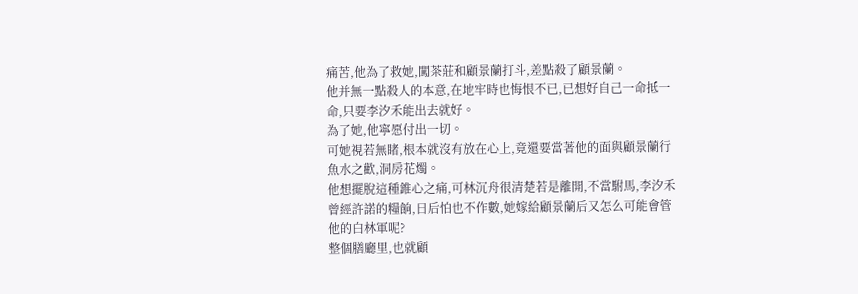痛苦,他為了救她,闖茶莊和顧景蘭打斗,差點殺了顧景蘭。
他并無一點殺人的本意,在地牢時也悔恨不已,已想好自己一命抵一命,只要李汐禾能出去就好。
為了她,他寧愿付出一切。
可她視若無睹,根本就沒有放在心上,竟還要當著他的面與顧景蘭行魚水之歡,洞房花燭。
他想擺脫這種錐心之痛,可林沉舟很清楚若是離開,不當駙馬,李汐禾曾經許諾的糧餉,日后怕也不作數,她嫁給顧景蘭后又怎么可能會管他的白林軍呢?
整個膳廳里,也就顧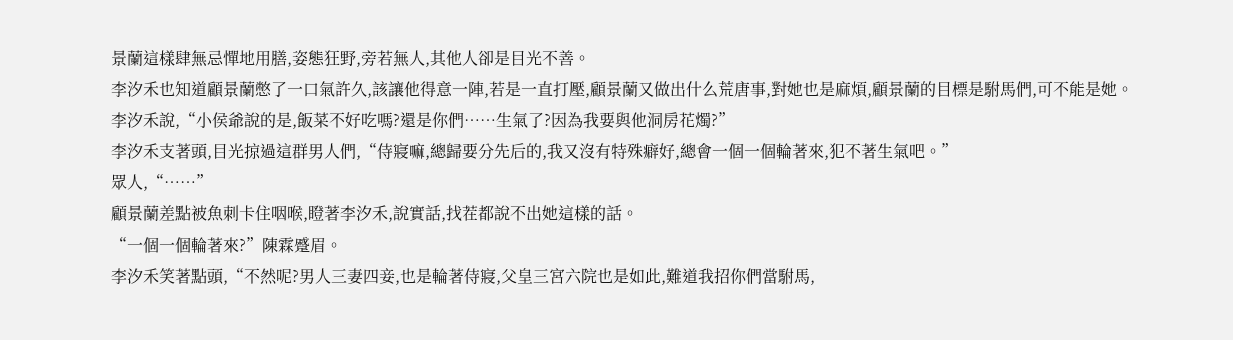景蘭這樣肆無忌憚地用膳,姿態狂野,旁若無人,其他人卻是目光不善。
李汐禾也知道顧景蘭憋了一口氣許久,該讓他得意一陣,若是一直打壓,顧景蘭又做出什么荒唐事,對她也是麻煩,顧景蘭的目標是駙馬們,可不能是她。
李汐禾說,“小侯爺說的是,飯菜不好吃嗎?還是你們……生氣了?因為我要與他洞房花燭?”
李汐禾支著頭,目光掠過這群男人們,“侍寢嘛,總歸要分先后的,我又沒有特殊癖好,總會一個一個輪著來,犯不著生氣吧。”
眾人,“……”
顧景蘭差點被魚刺卡住咽喉,瞪著李汐禾,說實話,找茬都說不出她這樣的話。
“一個一個輪著來?”陳霖蹙眉。
李汐禾笑著點頭,“不然呢?男人三妻四妾,也是輪著侍寢,父皇三宮六院也是如此,難道我招你們當駙馬,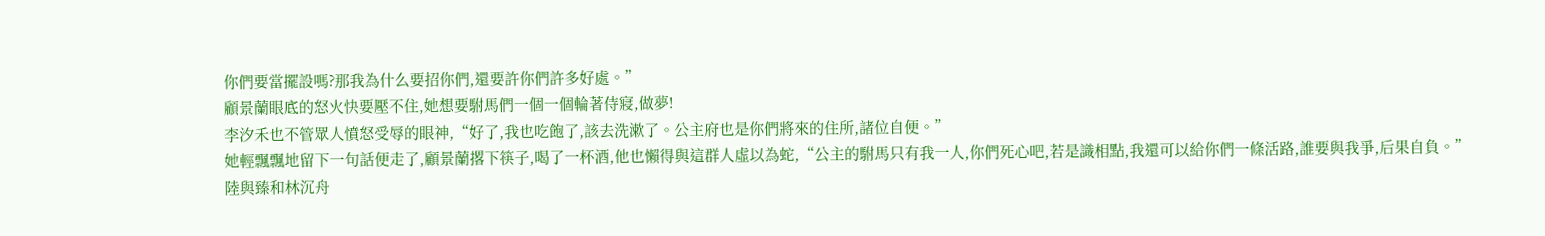你們要當擺設嗎?那我為什么要招你們,還要許你們許多好處。”
顧景蘭眼底的怒火快要壓不住,她想要駙馬們一個一個輪著侍寢,做夢!
李汐禾也不管眾人憤怒受辱的眼神,“好了,我也吃飽了,該去洗漱了。公主府也是你們將來的住所,諸位自便。”
她輕飄飄地留下一句話便走了,顧景蘭撂下筷子,喝了一杯酒,他也懶得與這群人虛以為蛇,“公主的駙馬只有我一人,你們死心吧,若是識相點,我還可以給你們一條活路,誰要與我爭,后果自負。”
陸與臻和林沉舟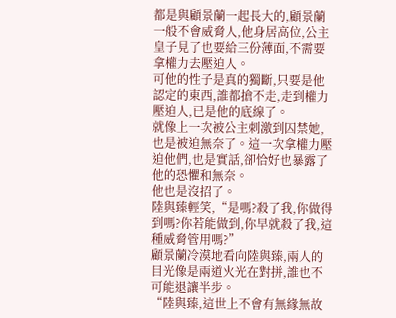都是與顧景蘭一起長大的,顧景蘭一般不會威脅人,他身居高位,公主皇子見了也要給三份薄面,不需要拿權力去壓迫人。
可他的性子是真的獨斷,只要是他認定的東西,誰都搶不走,走到權力壓迫人,已是他的底線了。
就像上一次被公主刺激到囚禁她,也是被迫無奈了。這一次拿權力壓迫他們,也是實話,卻恰好也暴露了他的恐懼和無奈。
他也是沒招了。
陸與臻輕笑,“是嗎?殺了我,你做得到嗎?你若能做到,你早就殺了我,這種威脅管用嗎?”
顧景蘭冷漠地看向陸與臻,兩人的目光像是兩道火光在對拼,誰也不可能退讓半步。
“陸與臻,這世上不會有無緣無故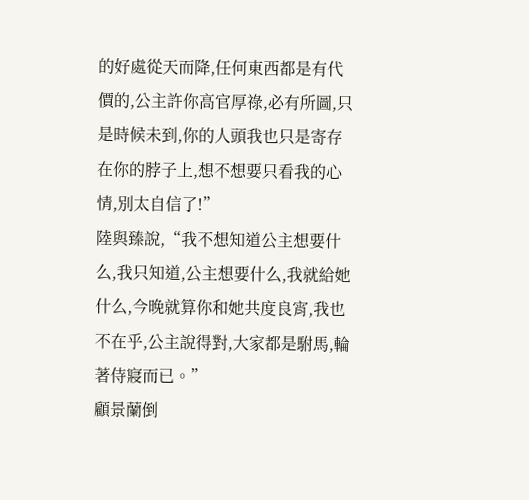的好處從天而降,任何東西都是有代價的,公主許你高官厚祿,必有所圖,只是時候未到,你的人頭我也只是寄存在你的脖子上,想不想要只看我的心情,別太自信了!”
陸與臻說,“我不想知道公主想要什么,我只知道,公主想要什么,我就給她什么,今晚就算你和她共度良宵,我也不在乎,公主說得對,大家都是駙馬,輪著侍寢而已。”
顧景蘭倒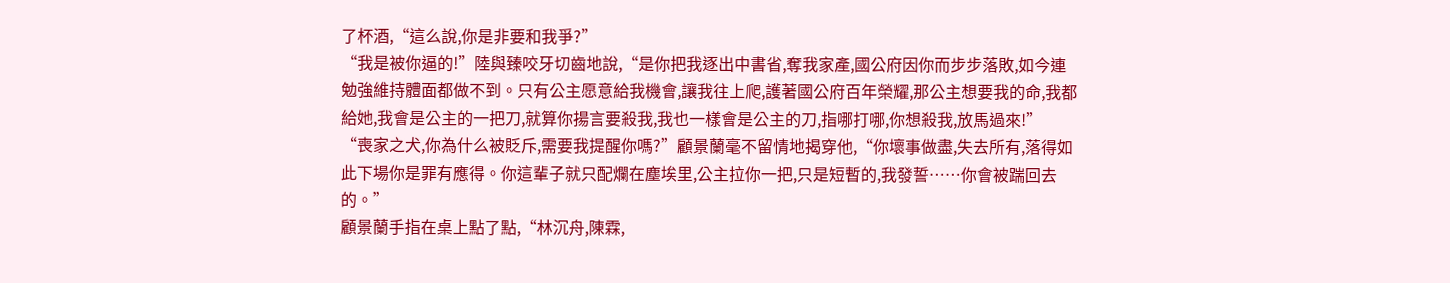了杯酒,“這么說,你是非要和我爭?”
“我是被你逼的!”陸與臻咬牙切齒地說,“是你把我逐出中書省,奪我家產,國公府因你而步步落敗,如今連勉強維持體面都做不到。只有公主愿意給我機會,讓我往上爬,護著國公府百年榮耀,那公主想要我的命,我都給她,我會是公主的一把刀,就算你揚言要殺我,我也一樣會是公主的刀,指哪打哪,你想殺我,放馬過來!”
“喪家之犬,你為什么被貶斥,需要我提醒你嗎?”顧景蘭毫不留情地揭穿他,“你壞事做盡,失去所有,落得如此下場你是罪有應得。你這輩子就只配爛在塵埃里,公主拉你一把,只是短暫的,我發誓……你會被踹回去的。”
顧景蘭手指在桌上點了點,“林沉舟,陳霖,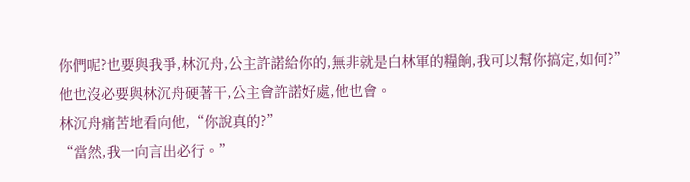你們呢?也要與我爭,林沉舟,公主許諾給你的,無非就是白林軍的糧餉,我可以幫你搞定,如何?”
他也沒必要與林沉舟硬著干,公主會許諾好處,他也會。
林沉舟痛苦地看向他,“你說真的?”
“當然,我一向言出必行。”